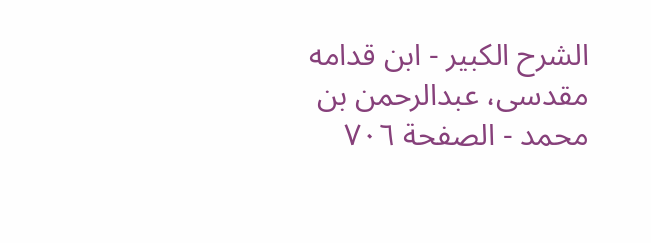الشرح الکبير - ابن قدامه مقدسی، عبدالرحمن بن محمد - الصفحة ٧٠٦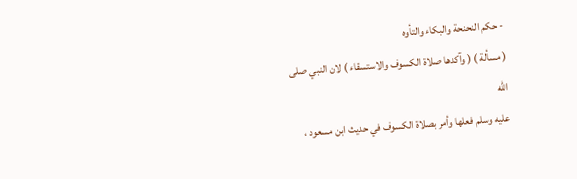- حكم النحنحة والبكاء والتأوه
( مسألة ) ( وآكدها صلاة الكسوف والاستسقاء ) لان النبي صلى الله
عليه وسلم فعلها وأمر بصلاة الكسوف في حديث ابن مسعود ،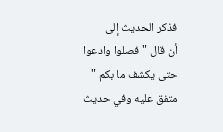فذكر الحديث إلى
أن قال " فصلوا وادعوا حتى يكشف ما بكم " متفق عليه وفي حديث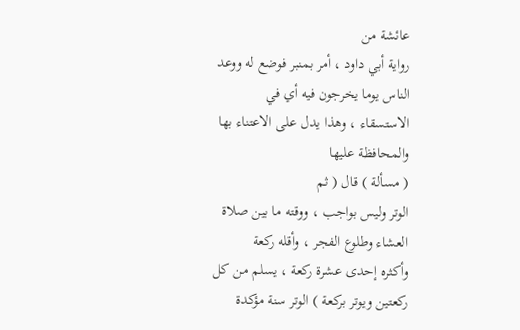عائشة من
رواية أبي داود ، أمر بمنبر فوضع له ووعد الناس يوما يخرجون فيه أي في
الاستسقاء ، وهذا يدل على الاعتناء بها والمحافظة عليها
( مسألة ) قال ( ثم
الوتر وليس بواجب ، ووقته ما بين صلاة العشاء وطلوع الفجر ، وأقله ركعة
وأكثره إحدى عشرة ركعة ، يسلم من كل ركعتين ويوتر بركعة ) الوتر سنة مؤكدة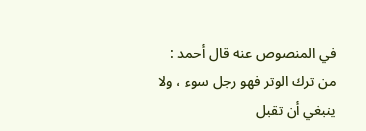في المنصوص عنه قال أحمد : من ترك الوتر فهو رجل سوء ، ولا ينبغي أن تقبل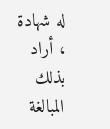له شهادة ، أراد بذلك المبالغة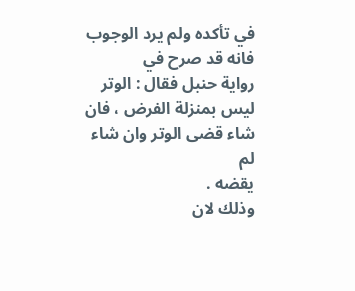في تأكده ولم يرد الوجوب فانه قد صرح في
رواية حنبل فقال : الوتر ليس بمنزلة الفرض ، فان شاء قضى الوتر وان شاء لم
يقضه .
وذلك لان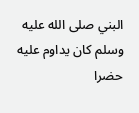البني صلى الله عليه وسلم كان يداوم عليه حضرا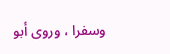وسفرا ، وروى أبو